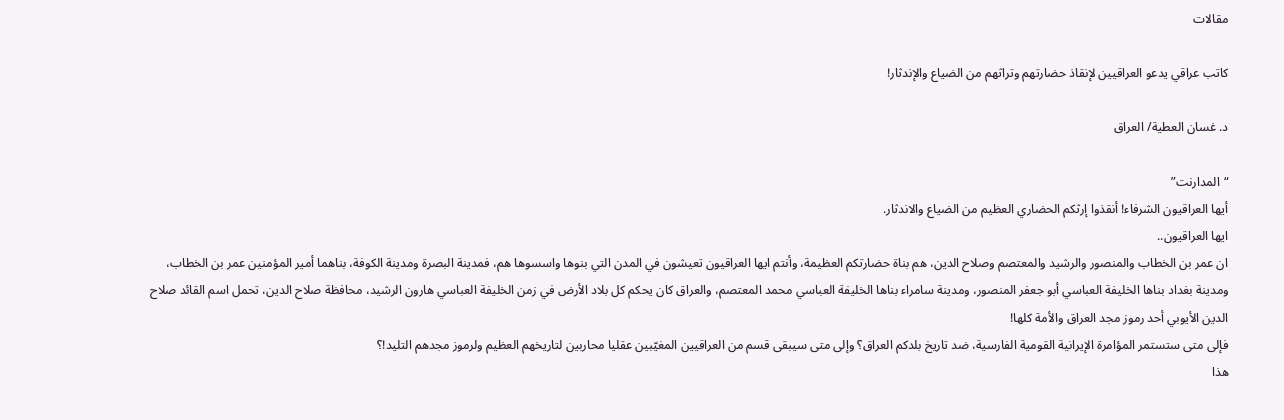مقالات

كاتب عراقي يدعو العراقيين لإنقاذ حضارتهم وتراثهم من الضياع والإندثار!

د. غسان العطية/ العراق

“المدارنت”
أيها العراقيون الشرفاء! أنقذوا إرثكم الحضاري العظيم من الضياع والاندثار.
ايها العراقيون..
ان عمر بن الخطاب والمنصور والرشيد والمعتصم وصلاح الدين، هم بناة حضارتكم العظيمة، وأنتم ايها العراقيون تعيشون في المدن التي بنوها واسسوها هم، فمدينة البصرة ومدينة الكوفة، بناهما أمير المؤمنين عمر بن الخطاب، ومدينة بغداد بناها الخليفة العباسي أبو جعفر المنصور، ومدينة سامراء بناها الخليفة العباسي محمد المعتصم، والعراق كان يحكم كل بلاد الأرض في زمن الخليفة العباسي هارون الرشيد، محافظة صلاح الدين، تحمل اسم القائد صلاح الدين الأيوبي أحد رموز مجد العراق والأمة كلها!
فإلى متى ستستمر المؤامرة الإيرانية القومية الفارسية، ضد تاريخ بلدكم العراق؟ وإلى متى سيبقى قسم من العراقيين المغيّبين عقليا محاربين لتاريخهم العظيم ولرموز مجدهم التليد!؟
هذا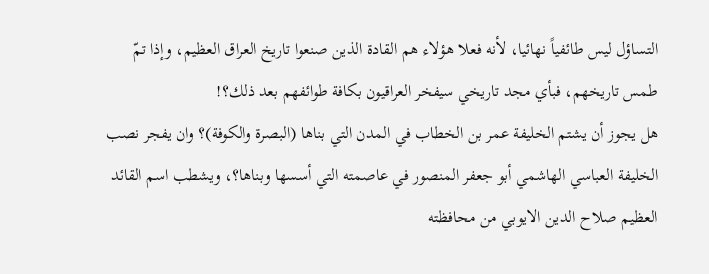التساؤل ليس طائفياً نهائيا، لأنه فعلا هؤلاء هم القادة الذين صنعوا تاريخ العراق العظيم، وإذا تمّ طمس تاريخهم، فبأي مجد تاريخي سيفخر العراقيون بكافة طوائفهم بعد ذلك؟!
هل يجوز أن يشتم الخليفة عمر بن الخطاب في المدن التي بناها (البصرة والكوفة)؟ وان يفجر نصب الخليفة العباسي الهاشمي أبو جعفر المنصور في عاصمته التي أسسها وبناها؟، ويشطب اسم القائد العظيم صلاح الدين الايوبي من محافظته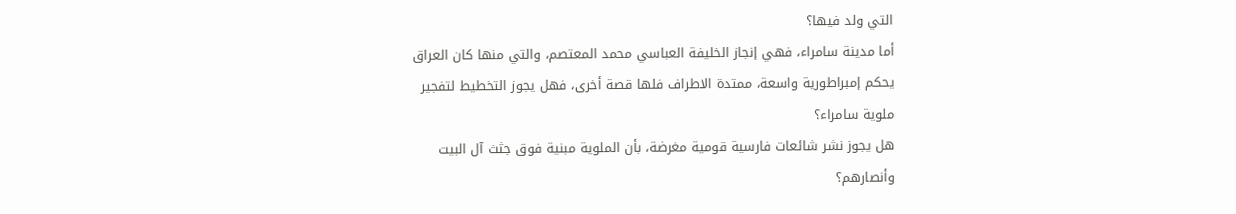التي ولد فيها؟
أما مدينة سامراء، فهي إنجاز الخليفة العباسي محمد المعتصم، والتي منها كان العراق يحكم إمبراطورية واسعة، ممتدة الاطراف فلها قصة أخرى، فهل يجوز التخطيط لتفجير ملوية سامراء؟
هل يجوز نشر شائعات فارسية قومية مغرضة، بأن الملوية مبنية فوق جثث آل البيت وأنصارهم؟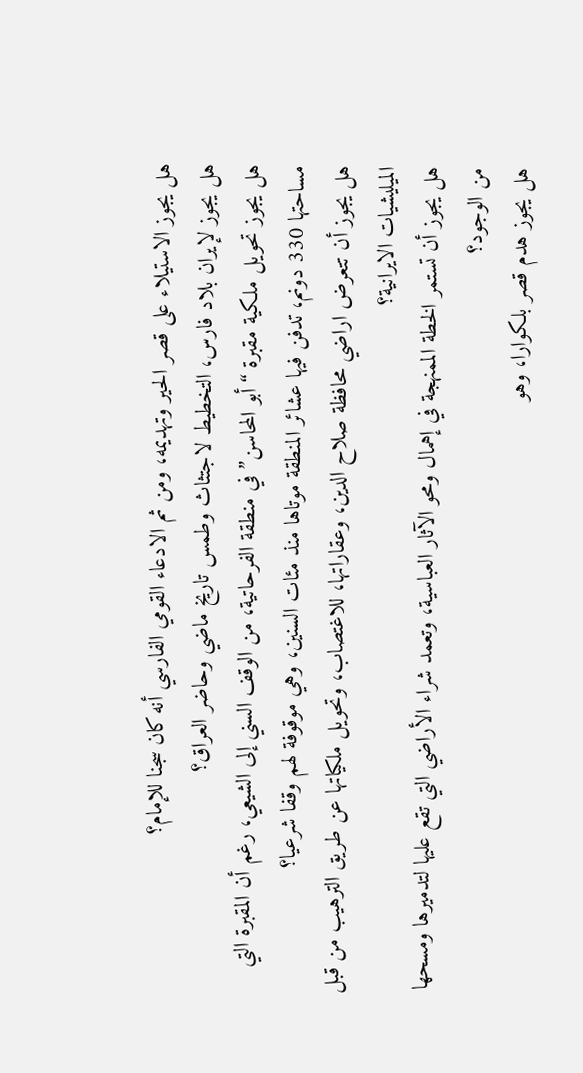هل يجوز الاستيلاء على قصر الحير وتهديمه، ومن ثم الادعاء القومي الفارسي أنه كان سجنا للإمام؟
هل يجوز لإيران بلاد فارس، التخطيط لاجتثاث وطمس تاريخ ماضي وحاضر العراق؟
هل يجوز تحويل ملكية مقبرة “أبو المحاسن” في منطقة الفرحاتية، من الوقف السني إلى الشيعي، رغم أن المقبرة التي مساحتها 330 دونم، تدفن فيها عشائر المنطقة موتاها منذ مئات السنين، وهي موقوفة لهم وقفا شرعيا؟
هل يجوز أن تتعرض اراضي محافظة صلاح الدين، وعقاراتها، للاغتصاب، وتحويل ملكياتها عن طريق الترهيب من قبل الميليشيات الايرانية؟
هل يجوز أن تستمر الخطة الممنهجة في إهمال ومحو الآثار العباسية، وتعمد شراء الأراضي التي تقع عليها لتدميرها ومسحها من الوجود؟
هل يجوز هدم قصر بلكوارا، وهو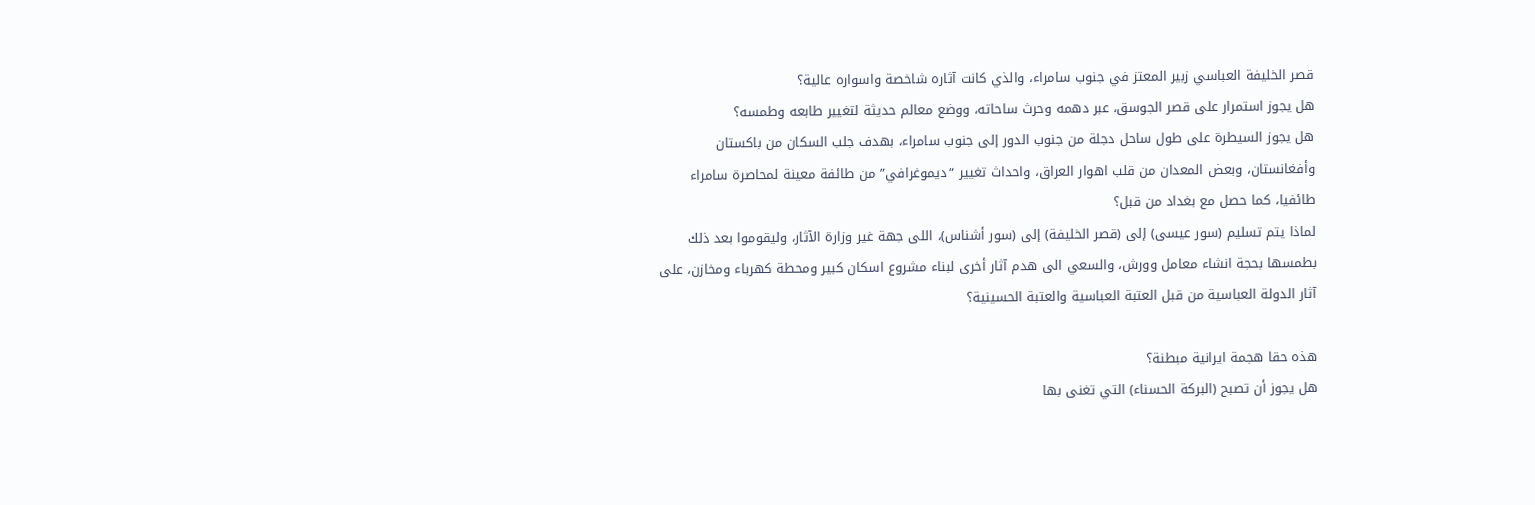قصر الخليفة العباسي زبير المعتز في جنوب سامراء، والذي كانت آثاره شاخصة واسواره عالية؟
هل يجوز استمرار على قصر الجوسق، عبر دهمه وحرث ساحاته، ووضع معالم حديثة لتغيير طابعه وطمسه؟
هل يجوز السيطرة على طول ساحل دجلة من جنوب الدور إلى جنوب سامراء، بهدف جلب السكان من باكستان وأفغانستان، وبعض المعدان من قلب اهوار العراق، واحداث تغيير “ديموغرافي” من طائفة معينة لمحاصرة سامراء طائفيا، كما حصل مع بغداد من قبل؟
لماذا يتم تسليم (سور عيسى) إلى (قصر الخليفة) إلى (سور أشناس)، اللى جهة غير وزارة الآثار، وليقوموا بعد ذلك بطمسها بحجة انشاء معامل وورش، والسعي الى هدم آثار أخرى لبناء مشروع اسكان كبير ومحطة كهرباء ومخازن، على آثار الدولة العباسية من قبل العتبة العباسية والعتبة الحسينية؟

هذه حقا هجمة ايرانية مبطنة؟
هل يجوز أن تصبح (البركة الحسناء) التي تغنى بها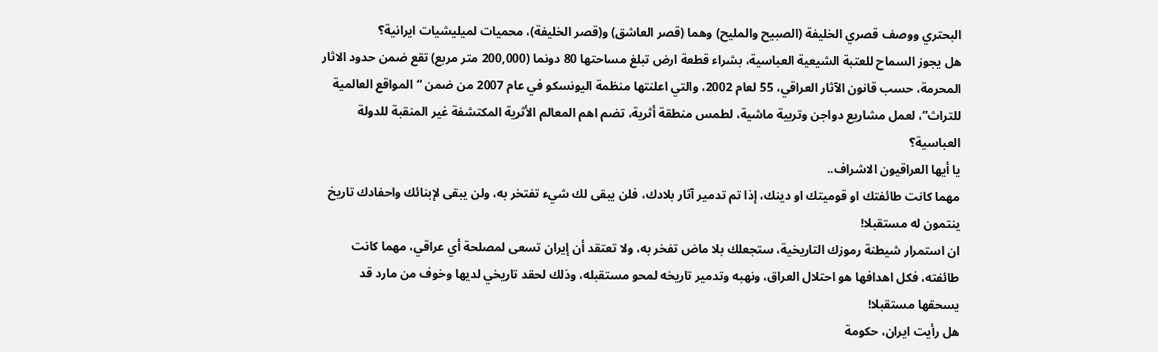البحتري ووصف قصري الخليفة (الصبيح والمليح) وهما (قصر العاشق) و(قصر الخليفة)، محميات لميليشيات ايرانية؟
هل يجوز السماح للعتبة الشيعية العباسية، بشراء قطعة ارض تبلغ مساحتها 80 دونما (200,000 متر مربع) تقع ضمن حدود الاثار المحرمة، حسب قانون الآثار العراقي، 55 لعام 2002، والتي اعلنتها منظمة اليونسكو في عام 2007 من ضمن “المواقع العالمية للتراث”، لعمل مشاريع دواجن وتربية ماشية، لطمس منطقة أثرية، تضم اهم المعالم الأثرية المكتشفة غير المنقبة للدولة العباسية؟
يا أيها العراقيون الاشراف..
مهما كانت طائفتك او قوميتك او دينك، إذا تم تدمير آثار بلادك، فلن يبقى لك شيء تفتخر به، ولن يبقى لإبنائك واحفادك تاريخ ينتمون له مستقبلا!
ان استمرار شيطنة رموزك التاريخية، ستجعلك بلا ماض تفخر به، ولا تعتقد أن إيران تسعى لمصلحة أي عراقي، مهما كانت طائفته، فكل اهدافها هو احتلال العراق، ونهبه وتدمير تاريخه لمحو مستقبله، وذلك لحقد تاريخي لديها وخوف من مارد قد يسحقها مستقبلا!
هل رأيت ايران، حكومة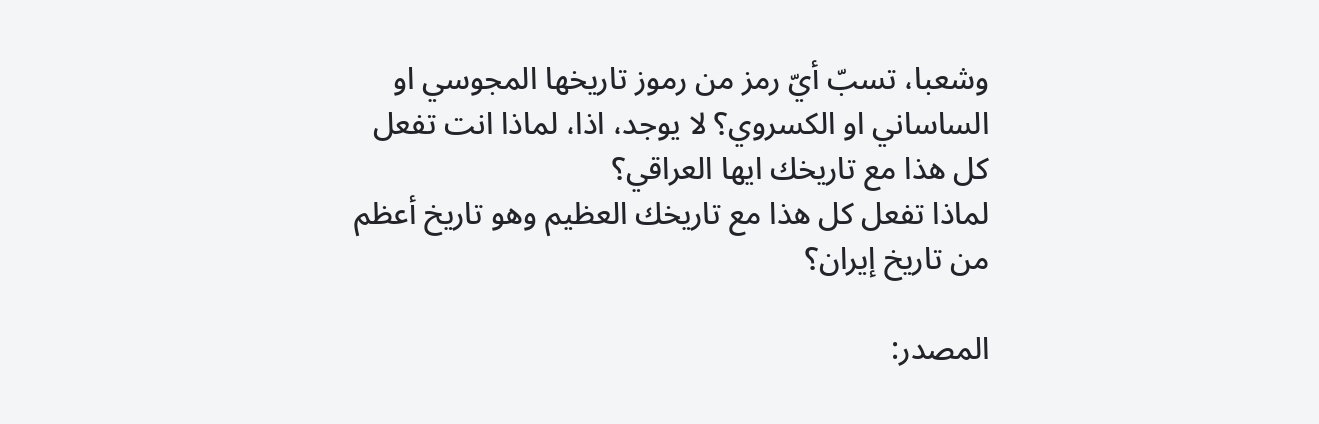وشعبا، تسبّ أيّ رمز من رموز تاريخها المجوسي او الساساني او الكسروي؟ لا يوجد، اذا، لماذا انت تفعل كل هذا مع تاريخك ايها العراقي؟
لماذا تفعل كل هذا مع تاريخك العظيم وهو تاريخ أعظم من تاريخ إيران؟

المصدر: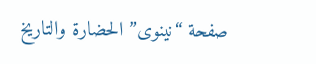صفحة “نينوى” الحضارة والتاريخ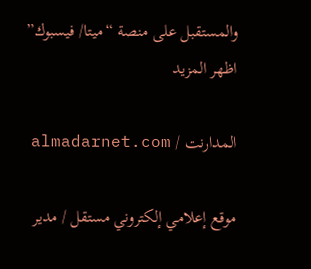والمستقبل على منصة “ميتا/ فيسبوك”
اظهر المزيد

المدارنت / almadarnet.com

موقع إعلامي إلكتروني مستقل / مدير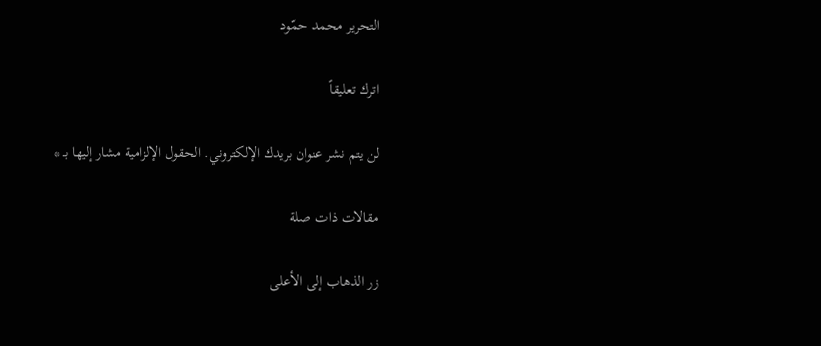التحرير محمد حمّود

اترك تعليقاً

لن يتم نشر عنوان بريدك الإلكتروني. الحقول الإلزامية مشار إليها بـ *

مقالات ذات صلة

زر الذهاب إلى الأعلى